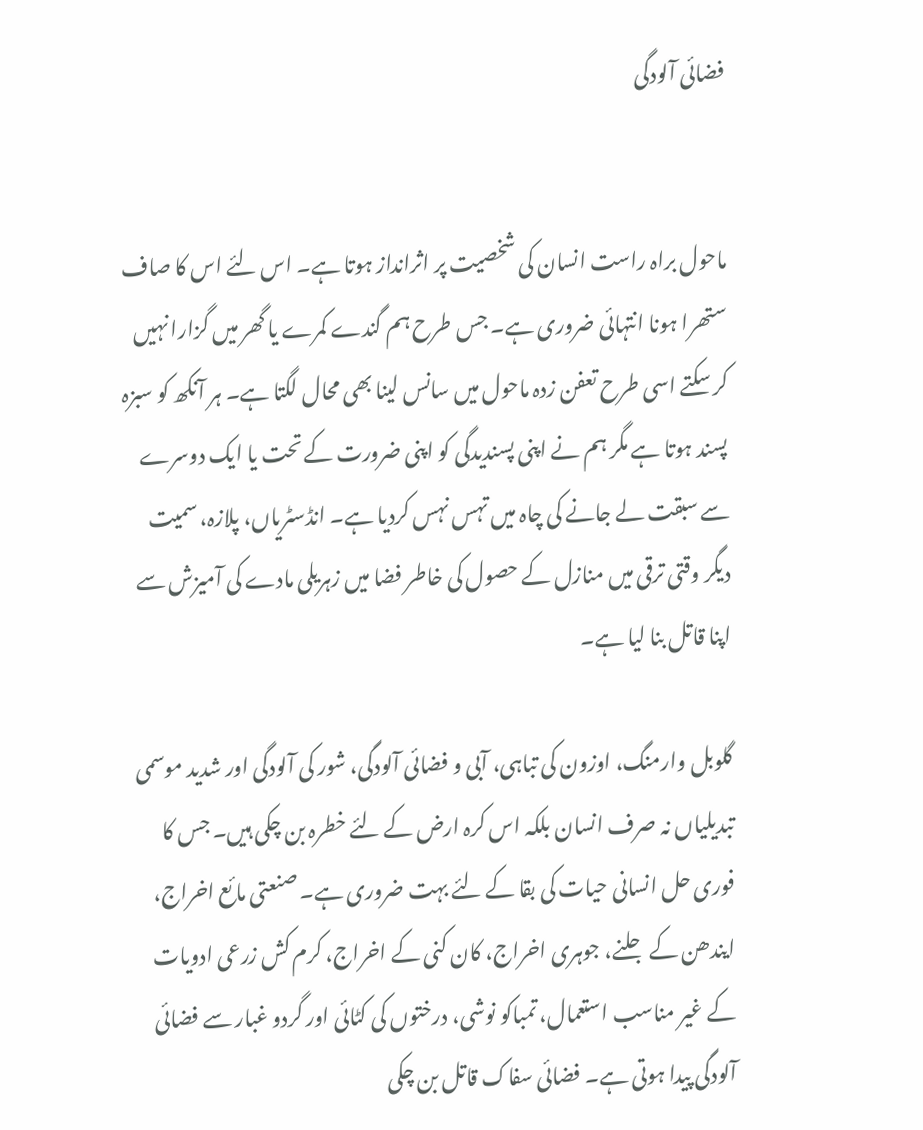فضائی آلودگی


ماحول براہ راست انسان کی شخصیت پر اثرانداز ہوتا ہے۔ اس لئے اس کا صاف ستھرا ہونا انتہائی ضروری ہے۔ جس طرح ہم گندے کمرے یا گھر میں گزارا نہیں کر سکتے اسی طرح تعفن زدہ ماحول میں سانس لینا بھی محال لگتا ہے۔ ہر آنکھ کو سبزہ پسند ہوتا ہے مگر ہم نے اپنی پسندیدگی کو اپنی ضرورت کے تحت یا ایک دوسرے سے سبقت لے جانے کی چاہ میں تہس نہس کردیا ہے۔ انڈسٹریاں، پلازہ، سمیت دیگر وقتی ترقی میں منازل کے حصول کی خاطر فضا میں زہریلی مادے کی آمیزش سے اپنا قاتل بنا لیا ہے۔

گلوبل وارمنگ، اوزون کی تباہی، آبی و فضائی آلودگی، شور کی آلودگی اور شدید موسمی تبدیلیاں نہ صرف انسان بلکہ اس کرہ ارض کے لئے خطرہ بن چکی ہیں۔ جس کا فوری حل انسانی حیات کی بقا کے لئے بہت ضروری ہے۔ صنعتی مائع اخراج، ایندھن کے جلنے، جوہری اخراج، کان کنی کے اخراج، کرم کش زرعی ادویات کے غیر مناسب استعمال، تمباکو نوشی، درختوں کی کٹائی اور گردو غبار سے فضائی آلودگی پیدا ہوتی ہے۔ فضائی سفاک قاتل بن چکی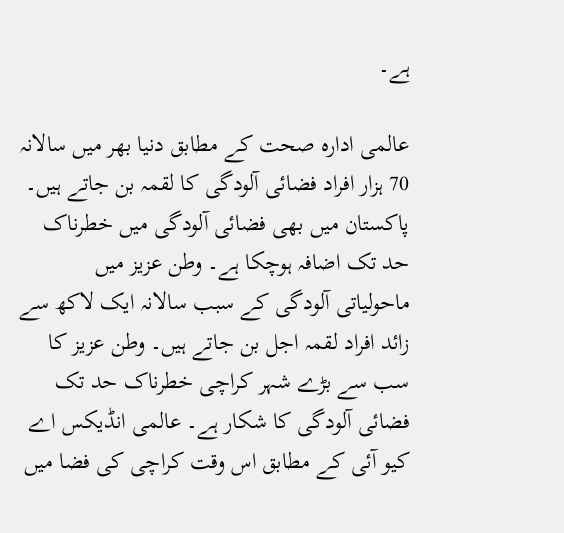ہے۔

عالمی ادارہ صحت کے مطابق دنیا بھر میں سالانہ 70 ہزار افراد فضائی آلودگی کا لقمہ بن جاتے ہیں۔ پاکستان میں بھی فضائی آلودگی میں خطرناک حد تک اضافہ ہوچکا ہے۔ وطن عزیز میں ماحولیاتی آلودگی کے سبب سالانہ ایک لاکھ سے زائد افراد لقمہ اجل بن جاتے ہیں۔ وطن عزیز کا سب سے بڑے شہر کراچی خطرناک حد تک فضائی آلودگی کا شکار ہے۔ عالمی انڈیکس اے کیو آئی کے مطابق اس وقت کراچی کی فضا میں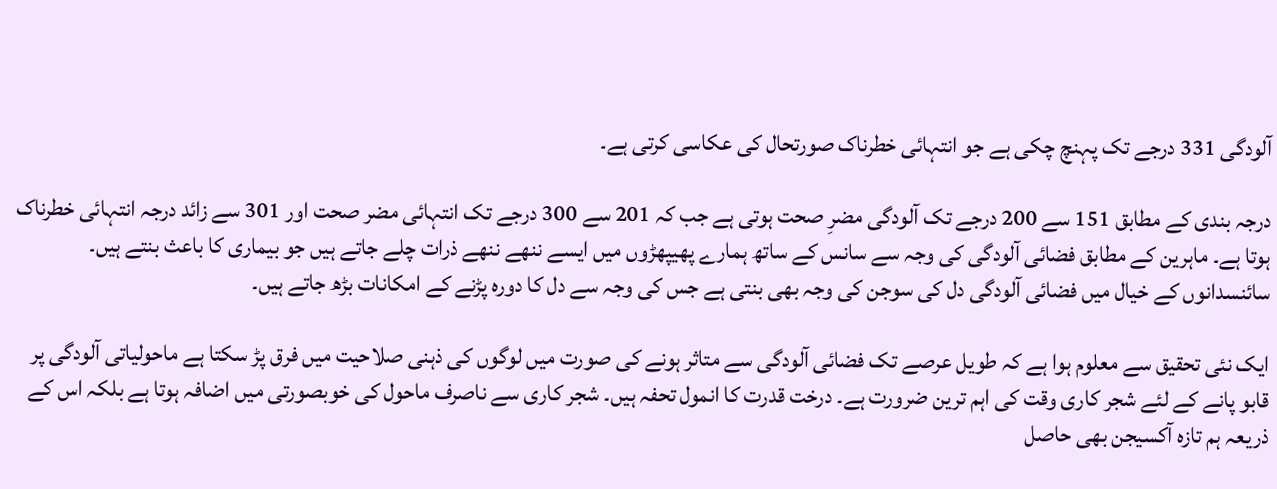آلودگی 331 درجے تک پہنچ چکی ہے جو انتہائی خطرناک صورتحال کی عکاسی کرتی ہے۔

درجہ بندی کے مطابق 151 سے 200 درجے تک آلودگی مضرِ صحت ہوتی ہے جب کہ 201 سے 300 درجے تک انتہائی مضر صحت اور 301 سے زائد درجہ انتہائی خطرناک ہوتا ہے۔ ماہرین کے مطابق فضائی آلودگی کی وجہ سے سانس کے ساتھ ہمارے پھیپھڑوں میں ایسے ننھے ننھے ذرات چلے جاتے ہیں جو بیماری کا باعث بنتے ہیں۔ سائنسدانوں کے خیال میں فضائی آلودگی دل کی سوجن کی وجہ بھی بنتی ہے جس کی وجہ سے دل کا دورہ پڑنے کے امکانات بڑھ جاتے ہیں۔

ایک نئی تحقیق سے معلوم ہوا ہے کہ طویل عرصے تک فضائی آلودگی سے متاثر ہونے کی صورت میں لوگوں کی ذہنی صلاحیت میں فرق پڑ سکتا ہے ماحولیاتی آلودگی پر قابو پانے کے لئے شجر کاری وقت کی اہم ترین ضرورت ہے۔ درخت قدرت کا انمول تحفہ ہیں۔ شجر کاری سے ناصرف ماحول کی خوبصورتی میں اضافہ ہوتا ہے بلکہ اس کے ذریعہ ہم تازہ آکسیجن بھی حاصل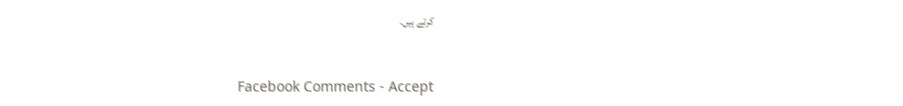کرتے ہیں۔


Facebook Comments - Accept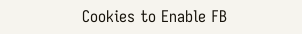Cookies to Enable FB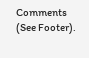Comments (See Footer).